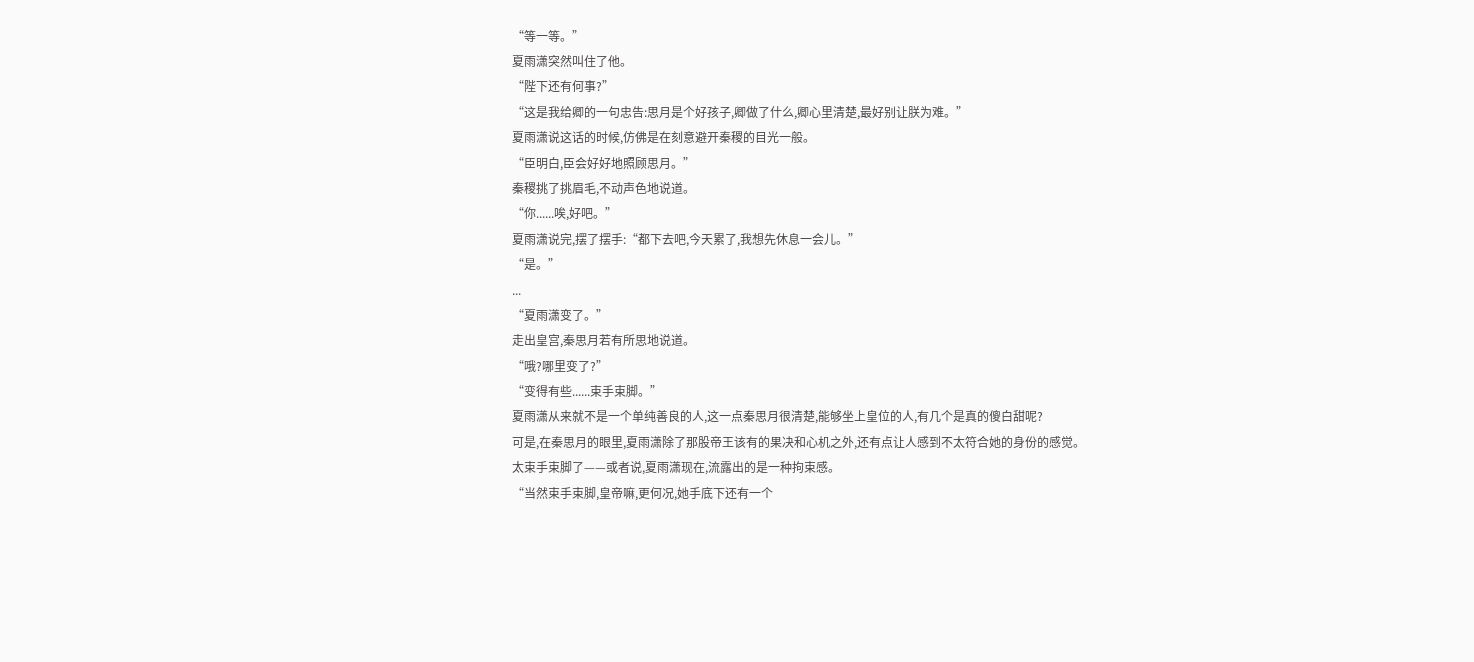“等一等。”
夏雨潇突然叫住了他。
“陛下还有何事?”
“这是我给卿的一句忠告:思月是个好孩子,卿做了什么,卿心里清楚,最好别让朕为难。”
夏雨潇说这话的时候,仿佛是在刻意避开秦稷的目光一般。
“臣明白,臣会好好地照顾思月。”
秦稷挑了挑眉毛,不动声色地说道。
“你......唉,好吧。”
夏雨潇说完,摆了摆手:“都下去吧,今天累了,我想先休息一会儿。”
“是。”
...
“夏雨潇变了。”
走出皇宫,秦思月若有所思地说道。
“哦?哪里变了?”
“变得有些......束手束脚。”
夏雨潇从来就不是一个单纯善良的人,这一点秦思月很清楚,能够坐上皇位的人,有几个是真的傻白甜呢?
可是,在秦思月的眼里,夏雨潇除了那股帝王该有的果决和心机之外,还有点让人感到不太符合她的身份的感觉。
太束手束脚了——或者说,夏雨潇现在,流露出的是一种拘束感。
“当然束手束脚,皇帝嘛,更何况,她手底下还有一个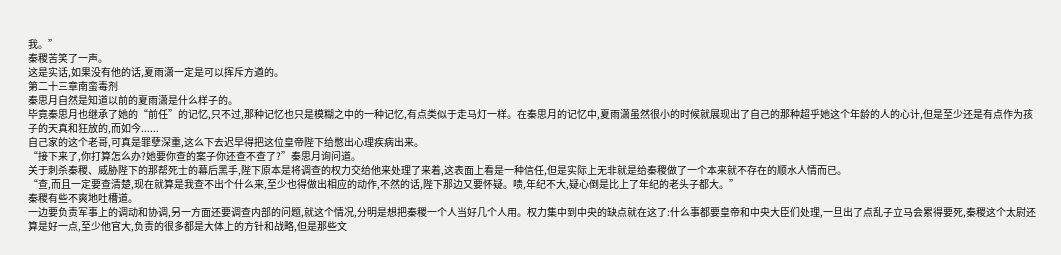我。”
秦稷苦笑了一声。
这是实话,如果没有他的话,夏雨潇一定是可以挥斥方遒的。
第二十三章南蛮毒剂
秦思月自然是知道以前的夏雨潇是什么样子的。
毕竟秦思月也继承了她的“前任”的记忆,只不过,那种记忆也只是模糊之中的一种记忆,有点类似于走马灯一样。在秦思月的记忆中,夏雨潇虽然很小的时候就展现出了自己的那种超乎她这个年龄的人的心计,但是至少还是有点作为孩子的天真和狂放的,而如今......
自己家的这个老哥,可真是罪孽深重,这么下去迟早得把这位皇帝陛下给憋出心理疾病出来。
“接下来了,你打算怎么办?她要你查的案子你还查不查了?”秦思月询问道。
关于刺杀秦稷、威胁陛下的那帮死士的幕后黑手,陛下原本是将调查的权力交给他来处理了来着,这表面上看是一种信任,但是实际上无非就是给秦稷做了一个本来就不存在的顺水人情而已。
“查,而且一定要查清楚,现在就算是我查不出个什么来,至少也得做出相应的动作,不然的话,陛下那边又要怀疑。啧,年纪不大,疑心倒是比上了年纪的老头子都大。”
秦稷有些不爽地吐槽道。
一边要负责军事上的调动和协调,另一方面还要调查内部的问题,就这个情况,分明是想把秦稷一个人当好几个人用。权力集中到中央的缺点就在这了:什么事都要皇帝和中央大臣们处理,一旦出了点乱子立马会累得要死,秦稷这个太尉还算是好一点,至少他官大,负责的很多都是大体上的方针和战略,但是那些文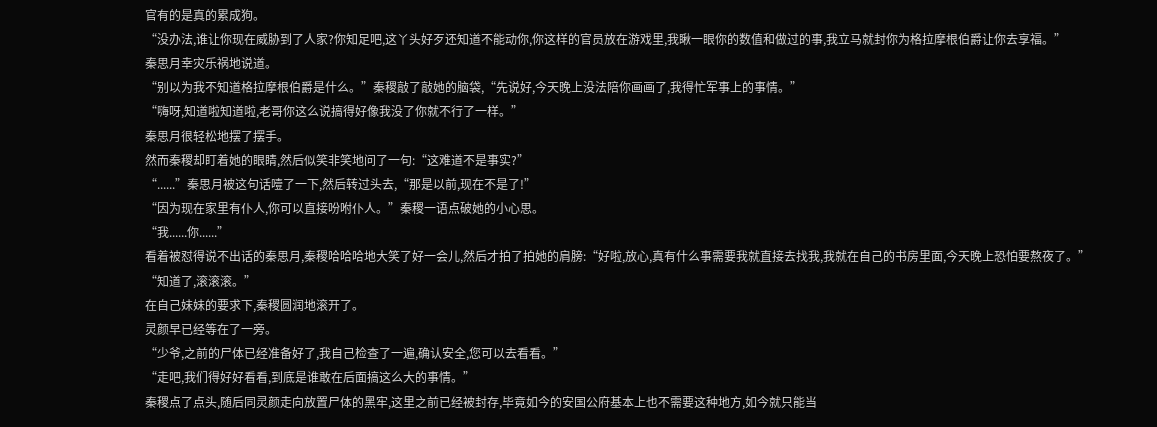官有的是真的累成狗。
“没办法,谁让你现在威胁到了人家?你知足吧,这丫头好歹还知道不能动你,你这样的官员放在游戏里,我瞅一眼你的数值和做过的事,我立马就封你为格拉摩根伯爵让你去享福。”
秦思月幸灾乐祸地说道。
“别以为我不知道格拉摩根伯爵是什么。”秦稷敲了敲她的脑袋,“先说好,今天晚上没法陪你画画了,我得忙军事上的事情。”
“嗨呀,知道啦知道啦,老哥你这么说搞得好像我没了你就不行了一样。”
秦思月很轻松地摆了摆手。
然而秦稷却盯着她的眼睛,然后似笑非笑地问了一句:“这难道不是事实?”
“......”秦思月被这句话噎了一下,然后转过头去,“那是以前,现在不是了!”
“因为现在家里有仆人,你可以直接吩咐仆人。”秦稷一语点破她的小心思。
“我......你......”
看着被怼得说不出话的秦思月,秦稷哈哈哈地大笑了好一会儿,然后才拍了拍她的肩膀:“好啦,放心,真有什么事需要我就直接去找我,我就在自己的书房里面,今天晚上恐怕要熬夜了。”
“知道了,滚滚滚。”
在自己妹妹的要求下,秦稷圆润地滚开了。
灵颜早已经等在了一旁。
“少爷,之前的尸体已经准备好了,我自己检查了一遍,确认安全,您可以去看看。”
“走吧,我们得好好看看,到底是谁敢在后面搞这么大的事情。”
秦稷点了点头,随后同灵颜走向放置尸体的黑牢,这里之前已经被封存,毕竟如今的安国公府基本上也不需要这种地方,如今就只能当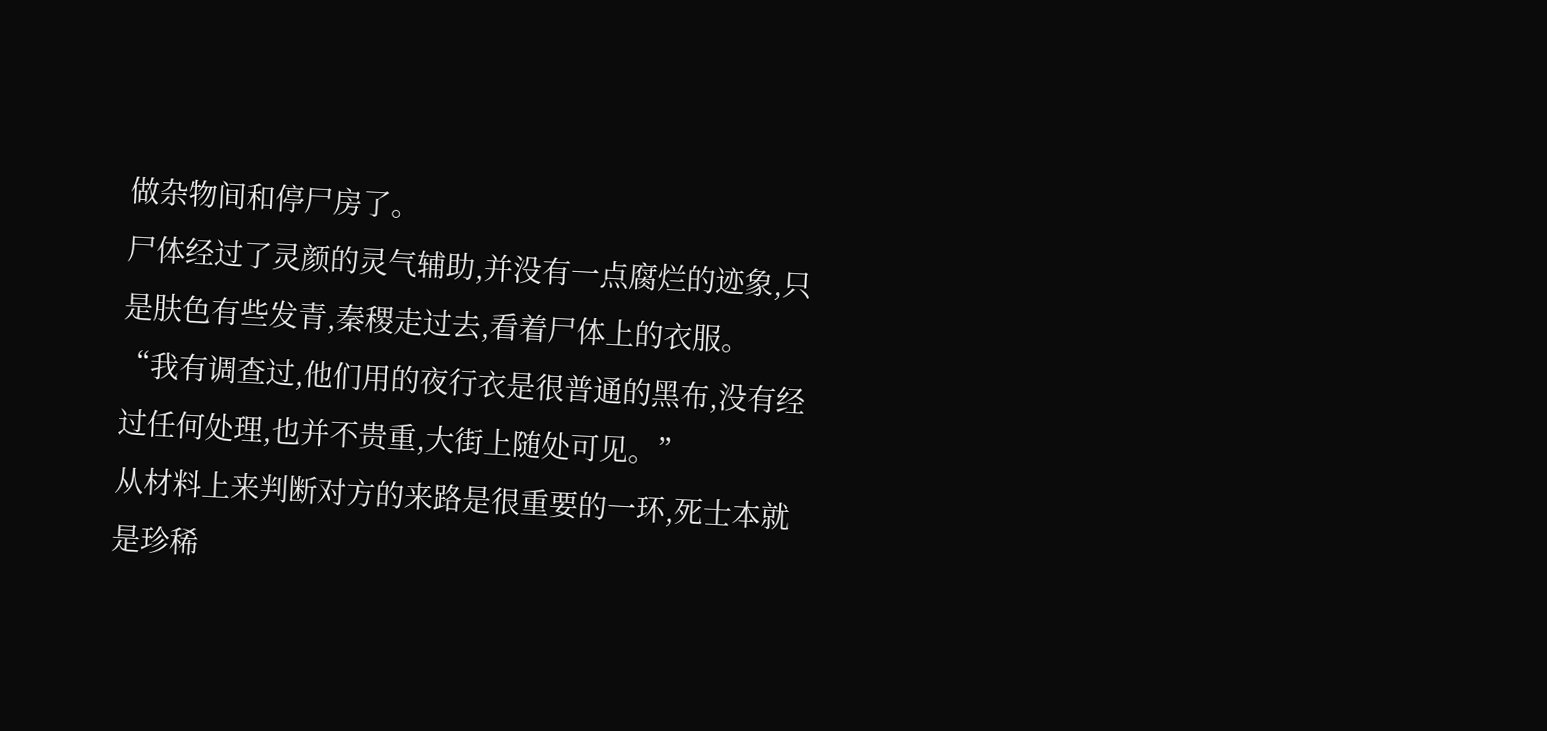做杂物间和停尸房了。
尸体经过了灵颜的灵气辅助,并没有一点腐烂的迹象,只是肤色有些发青,秦稷走过去,看着尸体上的衣服。
“我有调查过,他们用的夜行衣是很普通的黑布,没有经过任何处理,也并不贵重,大街上随处可见。”
从材料上来判断对方的来路是很重要的一环,死士本就是珍稀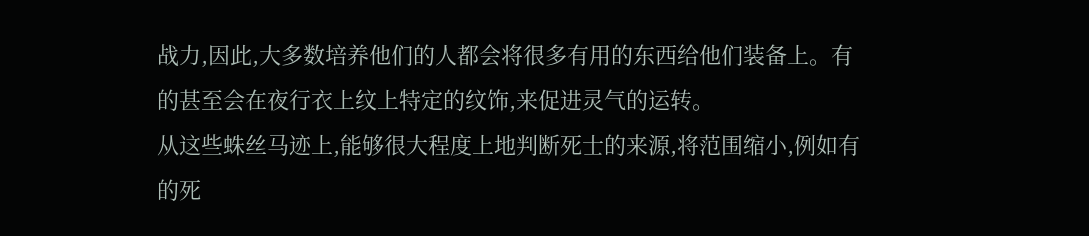战力,因此,大多数培养他们的人都会将很多有用的东西给他们装备上。有的甚至会在夜行衣上纹上特定的纹饰,来促进灵气的运转。
从这些蛛丝马迹上,能够很大程度上地判断死士的来源,将范围缩小,例如有的死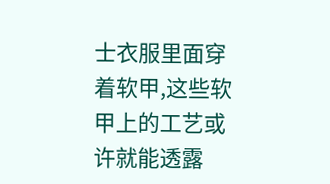士衣服里面穿着软甲,这些软甲上的工艺或许就能透露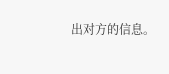出对方的信息。